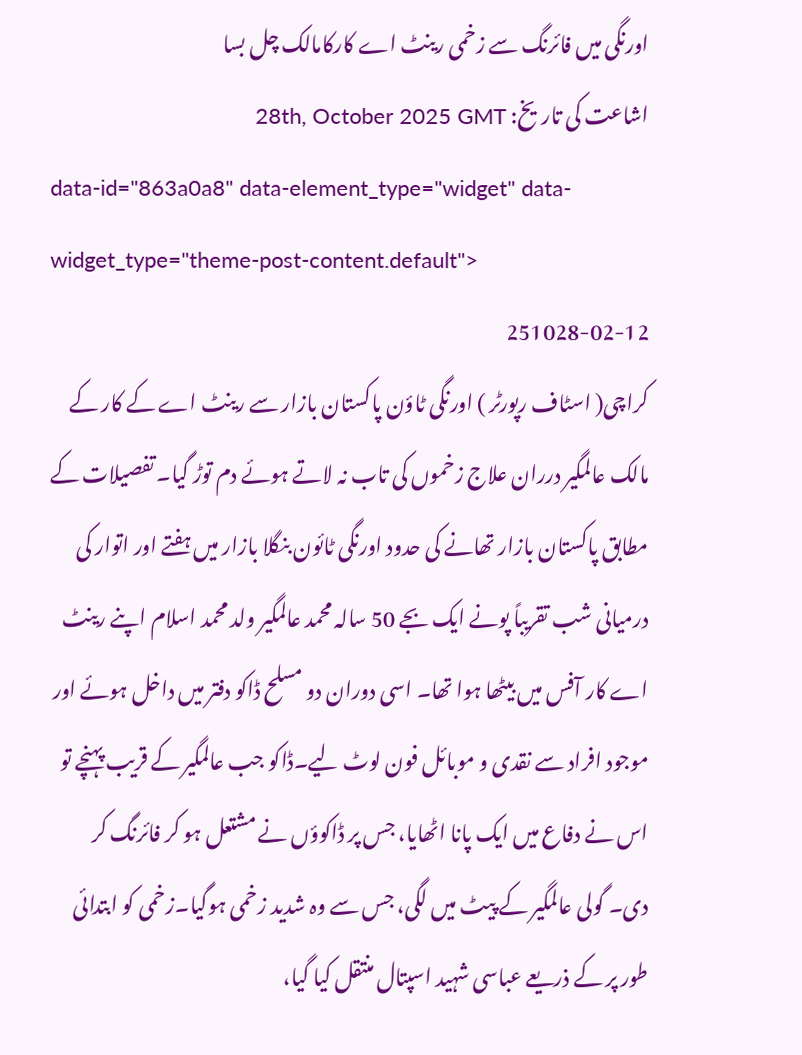اورنگی میں فائرنگ سے زخمی رینٹ اے کارکامالک چل بسا
اشاعت کی تاریخ: 28th, October 2025 GMT
data-id="863a0a8" data-element_type="widget" data-widget_type="theme-post-content.default">
251028-02-12
کراچی( اسٹاف رپورٹر ) اورنگی ٹاؤن پاکستان بازار سے رینٹ اے کے کار کے مالک عالمگیر درران علاج زخموں کی تاب نہ لاتے ہوئے دم توڑ گیا۔ تفصیلات کے مطابق پاکستان بازار تھانے کی حدود اورنگی ٹائون بنگلا بازار میں ہفتے اور اتوار کی درمیانی شب تقریباً پونے ایک بجے 50 سالہ محمد عالمگیر ولد محمد اسلام اپنے رینٹ اے کار آفس میں بیٹھا ہوا تھا۔ اسی دوران دو مسلح ڈاکو دفتر میں داخل ہوئے اور موجود افراد سے نقدی و موبائل فون لوٹ لیے۔ڈاکو جب عالمگیر کے قریب پہنچے تو اس نے دفاع میں ایک پانا اٹھایا، جس پر ڈاکوؤں نے مشتعل ہو کر فائرنگ کر دی۔ گولی عالمگیر کے پیٹ میں لگی، جس سے وہ شدید زخمی ہوگیا۔زخمی کو ابتدائی طور پر کے ذریعے عباسی شہید اسپتال منتقل کیا گیا،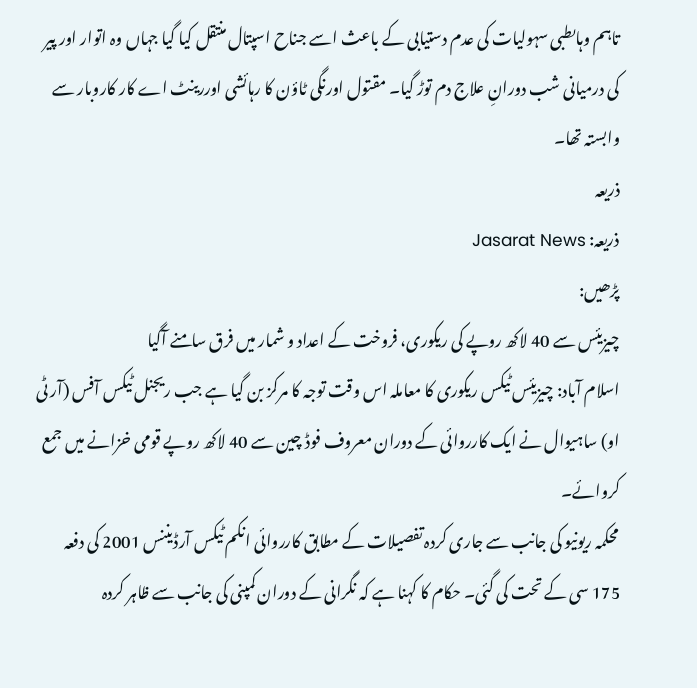تاہم وہاںطبی سہولیات کی عدم دستیابی کے باعث اسے جناح اسپتال منتقل کیا گیا جہاں وہ اتوار اور پیر کی درمیانی شب دورانِ علاج دم توڑ گیا۔ مقتول اورنگی ٹاؤن کا رہائشی اوررینٹ اے کار کاروبار سے وابستہ تھا۔
ذریعہ
ذریعہ: Jasarat News
پڑھیں:
چیزیئس سے 40 لاکھ روپے کی ریکوری، فروخت کے اعداد و شمار میں فرق سامنے آگیا
اسلام آباد: چیزیئس ٹیکس ریکوری کا معاملہ اس وقت توجہ کا مرکز بن گیا ہے جب ریجنل ٹیکس آفس (آر ٹی او) ساہیوال نے ایک کارروائی کے دوران معروف فوڈ چین سے 40 لاکھ روپے قومی خزانے میں جمع کروائے۔
محکمہ ریونیو کی جانب سے جاری کردہ تفصیلات کے مطابق کارروائی انکم ٹیکس آرڈیننس 2001 کی دفعہ 175 سی کے تحت کی گئی۔ حکام کا کہنا ہے کہ نگرانی کے دوران کمپنی کی جانب سے ظاہر کردہ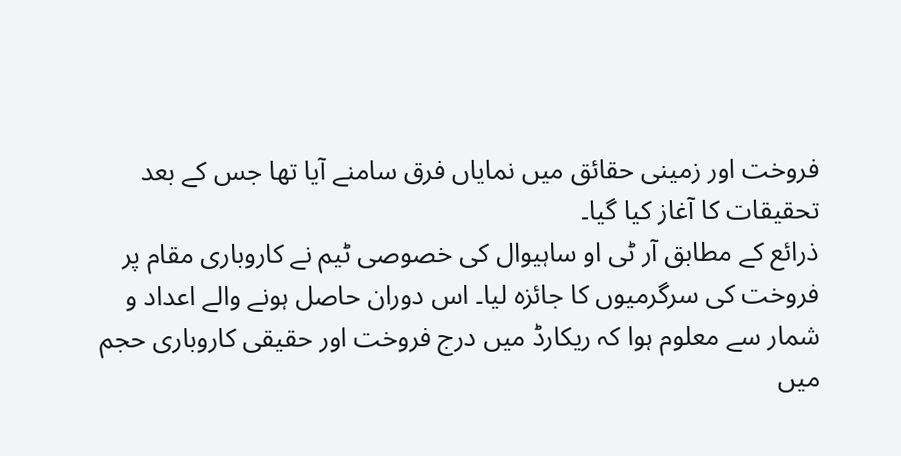فروخت اور زمینی حقائق میں نمایاں فرق سامنے آیا تھا جس کے بعد تحقیقات کا آغاز کیا گیا۔
ذرائع کے مطابق آر ٹی او ساہیوال کی خصوصی ٹیم نے کاروباری مقام پر فروخت کی سرگرمیوں کا جائزہ لیا۔ اس دوران حاصل ہونے والے اعداد و شمار سے معلوم ہوا کہ ریکارڈ میں درج فروخت اور حقیقی کاروباری حجم میں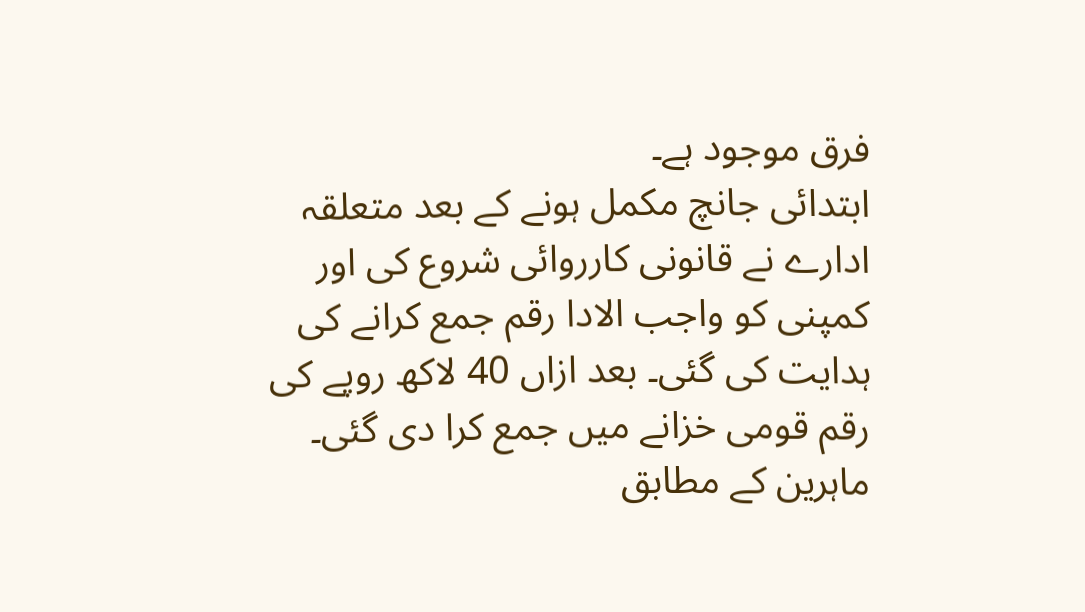فرق موجود ہے۔
ابتدائی جانچ مکمل ہونے کے بعد متعلقہ ادارے نے قانونی کارروائی شروع کی اور کمپنی کو واجب الادا رقم جمع کرانے کی ہدایت کی گئی۔ بعد ازاں 40 لاکھ روپے کی رقم قومی خزانے میں جمع کرا دی گئی۔
ماہرین کے مطابق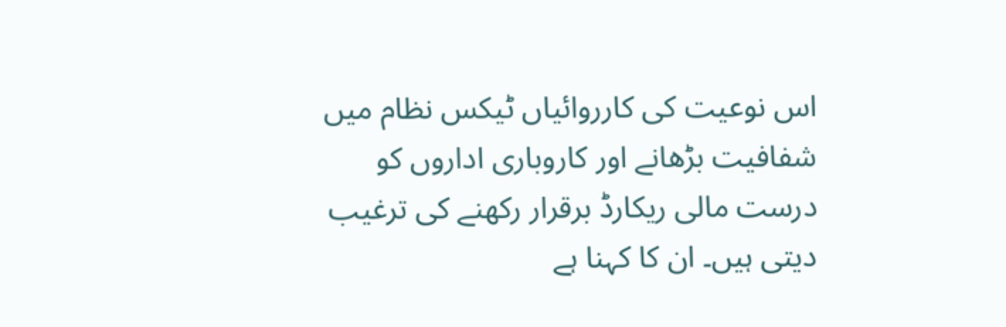اس نوعیت کی کارروائیاں ٹیکس نظام میں شفافیت بڑھانے اور کاروباری اداروں کو درست مالی ریکارڈ برقرار رکھنے کی ترغیب دیتی ہیں۔ ان کا کہنا ہے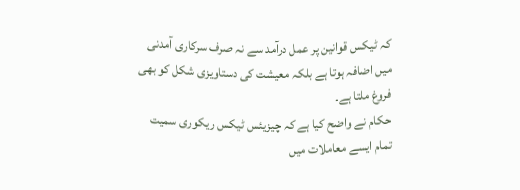کہ ٹیکس قوانین پر عمل درآمد سے نہ صرف سرکاری آمدنی میں اضافہ ہوتا ہے بلکہ معیشت کی دستاویزی شکل کو بھی فروغ ملتا ہے۔
حکام نے واضح کیا ہے کہ چیزیئس ٹیکس ریکوری سمیت تمام ایسے معاملات میں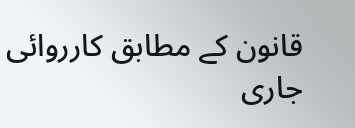قانون کے مطابق کارروائی جاری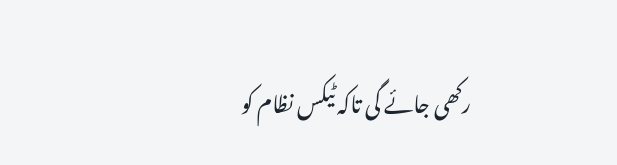رکھی جائے گی تاکہ ٹیکس نظام کو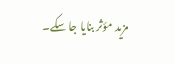مزید مؤثر بنایا جا سکے۔